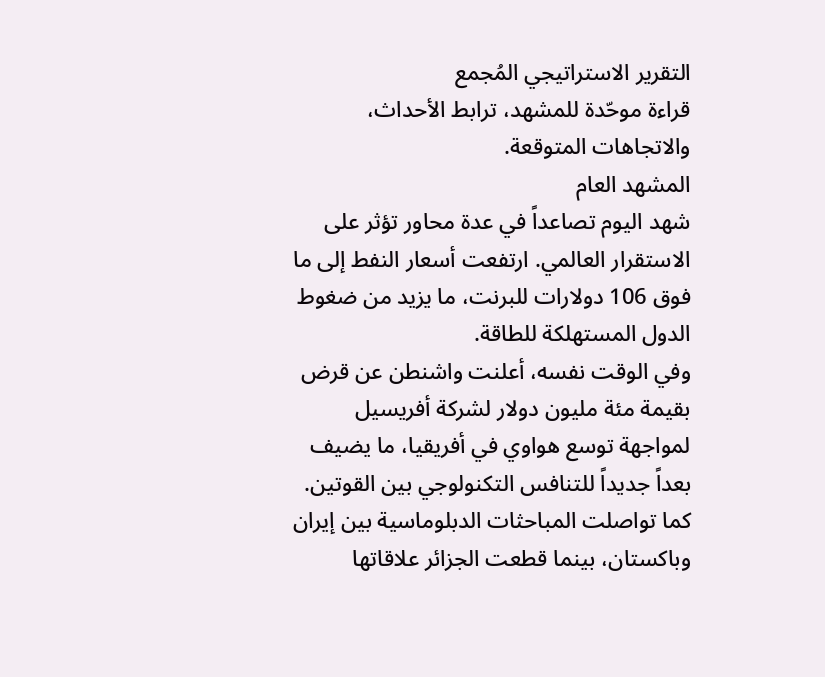التقرير الاستراتيجي المُجمع
قراءة موحّدة للمشهد، ترابط الأحداث، والاتجاهات المتوقعة.
المشهد العام
شهد اليوم تصاعداً في عدة محاور تؤثر على الاستقرار العالمي. ارتفعت أسعار النفط إلى ما فوق 106 دولارات للبرنت، ما يزيد من ضغوط الدول المستهلكة للطاقة.
وفي الوقت نفسه، أعلنت واشنطن عن قرض بقيمة مئة مليون دولار لشركة أفريسيل لمواجهة توسع هواوي في أفريقيا، ما يضيف بعداً جديداً للتنافس التكنولوجي بين القوتين. كما تواصلت المباحثات الدبلوماسية بين إيران وباكستان، بينما قطعت الجزائر علاقاتها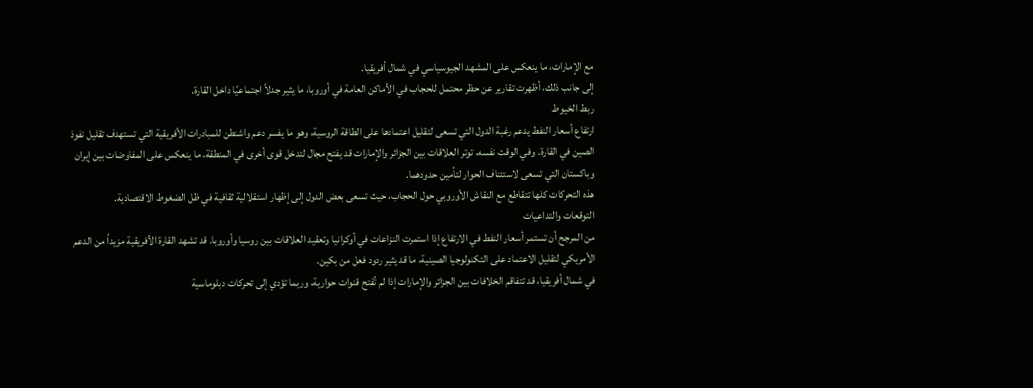مع الإمارات، ما ينعكس على المشهد الجيوسياسي في شمال أفريقيا.
إلى جانب ذلك، أظهرت تقارير عن حظر محتمل للحجاب في الأماكن العامة في أوروبا، ما يثير جدلاً اجتماعيًا داخل القارة.
ربط الخيوط
ارتفاع أسعار النفط يدعم رغبة الدول التي تسعى لتقليل اعتمادها على الطاقة الروسية، وهو ما يفسر دعم واشنطن للمبادرات الأفريقية التي تستهدف تقليل نفوذ الصين في القارة. وفي الوقت نفسه، توتر العلاقات بين الجزائر والإمارات قد يفتح مجال لتدخل قوى أخرى في المنطقة، ما ينعكس على المفاوضات بين إيران وباكستان التي تسعى لاستئناف الحوار لتأمين حدودهما.
هذه التحركات كلها تتقاطع مع النقاش الأوروبي حول الحجاب، حيث تسعى بعض الدول إلى إظهار استقلالية ثقافية في ظل الضغوط الاقتصادية.
التوقعات والتداعيات
من المرجح أن تستمر أسعار النفط في الارتفاع إذا استمرت النزاعات في أوكرانيا وتعقيد العلاقات بين روسيا وأوروبا. قد تشهد القارة الأفريقية مزيداً من الدعم الأمريكي لتقليل الاعتماد على التكنولوجيا الصينية، ما قد يثير ردود فعل من بكين.
في شمال أفريقيا، قد تتفاقم الخلافات بين الجزائر والإمارات إذا لم تُفتح قنوات حوارية، وربما تؤدي إلى تحركات دبلوماسية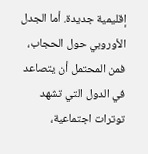إقليمية جديدة. أما الجدل الأوروبي حول الحجاب، فمن المحتمل أن يتصاعد في الدول التي تشهد توترات اجتماعية،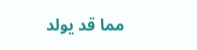مما قد يولد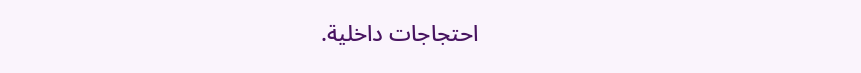احتجاجات داخلية.